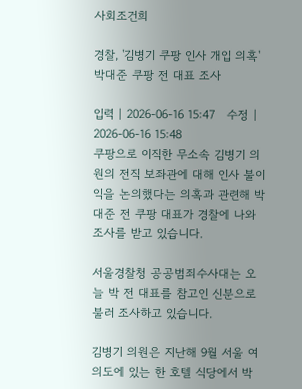사회조건희

경찰, '김병기 쿠팡 인사 개입 의혹' 박대준 쿠팡 전 대표 조사

입력 | 2026-06-16 15:47   수정 | 2026-06-16 15:48
쿠팡으로 이직한 무소속 김병기 의원의 전직 보좌관에 대해 인사 불이익을 논의했다는 의혹과 관련해 박대준 전 쿠팡 대표가 경찰에 나와 조사를 받고 있습니다.

서울경찰청 공공범죄수사대는 오늘 박 전 대표를 참고인 신분으로 불러 조사하고 있습니다.

김병기 의원은 지난해 9월 서울 여의도에 있는 한 호텔 식당에서 박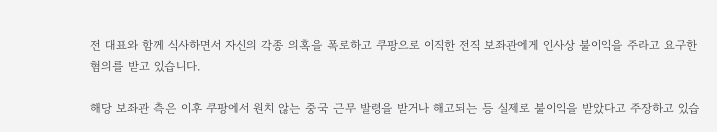전 대표와 함께 식사하면서 자신의 각종 의혹을 폭로하고 쿠팡으로 이직한 전직 보좌관에게 인사상 불이익을 주라고 요구한 혐의를 받고 있습니다.

해당 보좌관 측은 이후 쿠팡에서 원치 않는 중국 근무 발령을 받거나 해고되는 등 실제로 불이익을 받았다고 주장하고 있습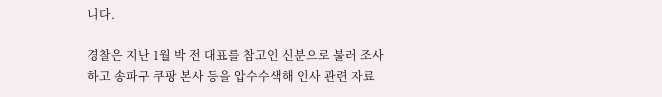니다.

경찰은 지난 1월 박 전 대표를 참고인 신분으로 불러 조사하고 송파구 쿠팡 본사 등을 압수수색해 인사 관련 자료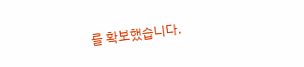를 확보했습니다.